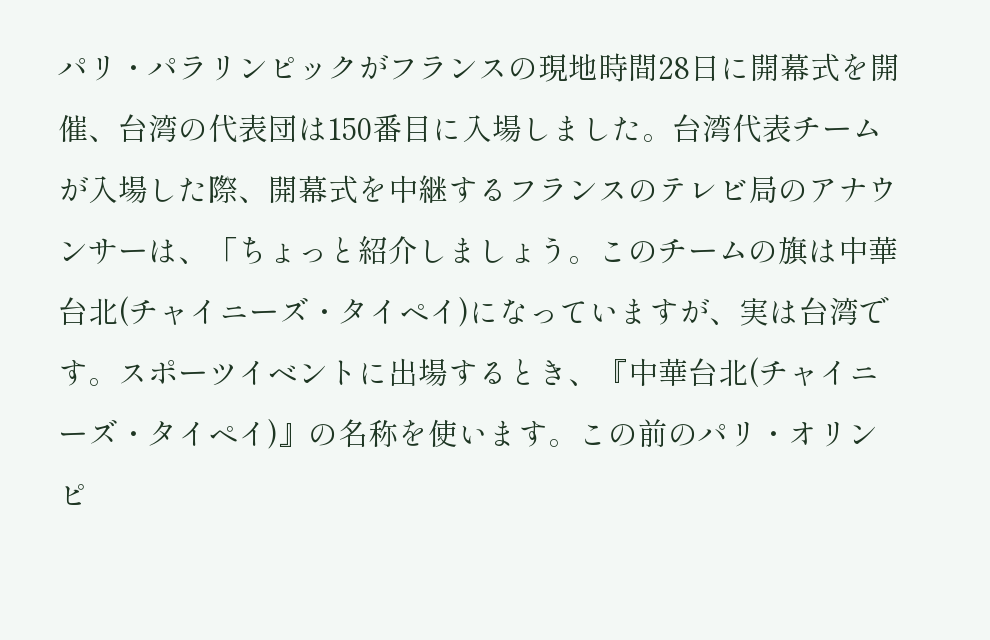パリ・パラリンピックがフランスの現地時間28日に開幕式を開催、台湾の代表団は150番目に入場しました。台湾代表チームが入場した際、開幕式を中継するフランスのテレビ局のアナウンサーは、「ちょっと紹介しましょう。このチームの旗は中華台北(チャイニーズ・タイペイ)になっていますが、実は台湾です。スポーツイベントに出場するとき、『中華台北(チャイニーズ・タイペイ)』の名称を使います。この前のパリ・オリンピ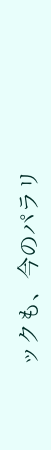ックも、今のパラリ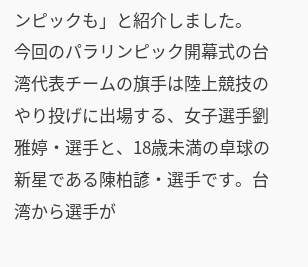ンピックも」と紹介しました。
今回のパラリンピック開幕式の台湾代表チームの旗手は陸上競技のやり投げに出場する、女子選手劉雅婷・選手と、18歳未満の卓球の新星である陳柏諺・選手です。台湾から選手が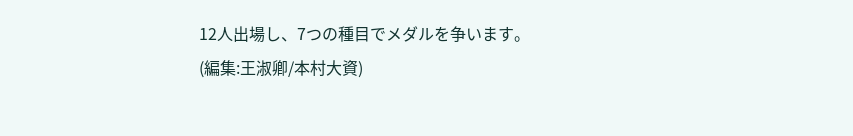12人出場し、7つの種目でメダルを争います。
(編集:王淑卿/本村大資)